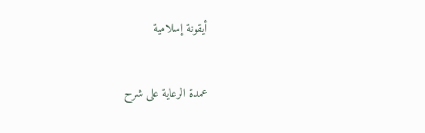أيقونة إسلامية

عمدة الرعاية على شرح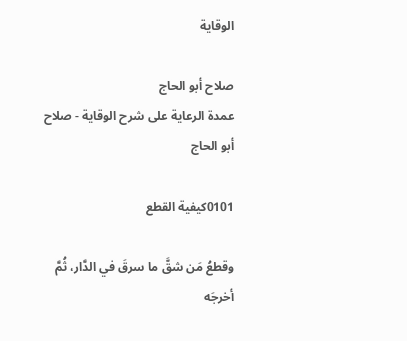الوقاية

صلاح أبو الحاج
عمدة الرعاية على شرح الوقاية - صلاح أبو الحاج

0101كيفية القطع

وقطعُ مَن شقَّ ما سرقَ في الدَّار، ثُمَّ أخرجَه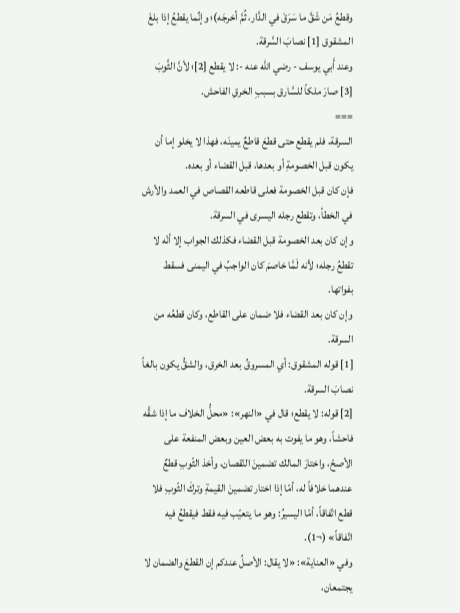وقطعُ مَن شَقَّ ما سَرَقَ في الدَّار، ثُمَّ أخرجَه)؛ وإنِّما يقطعُ إذا بلغَ المشقوق [1] نصابَ السَّرقة.
وعند أَبي يوسف - رضي الله عنه -: لا يقطع [2]؛ لأنَّ الثَّوبَ [3] صارَ ملكاً للسَّارق بسببِ الخرقِ الفاحش.
===
السرقة، فلم يقطع حتى قطعَ قاطعٌ يمينَه، فهذا لا يخلو إما أن يكون قبل الخصومةِ أو بعدها، قبل القضاء أو بعده.
فإن كان قبل الخصومة فعلى قاطعه القصاص في العمد والأرش في الخطأ، وتقطع رجله اليسرى في السرقة.
وإن كان بعد الخصومة قبل القضاء فكذلك الجواب إلا أنّه لا تقطعُ رجله؛ لأنه لَمَّا خاصمَ كان الواجبُ في اليمنى فسقط بفواتها.
وإن كان بعد القضاء فلا ضمان على القاطع، وكان قطعُه من السرقة.
[1] قوله المشقوق: أي المسروقُ بعد الخرق، والشقُّ يكون بالغاً نصابَ السرقة.
[2] قوله: لا يقطع؛ قال في «النهر»: «محلُّ الخلاف ما إذا شقَّه فاحشاً، وهو ما يفوت به بعض العين وبعض المنفعة على الأصحّ، واختارَ المالك تضمينَ النّقصان، وأخذ الثّوبِ قطعٌ عندهما خلافاً له، أمّا إذا اختار تضمينَ القيمةِ وتركَ الثّوبِ فلا قطع اتّفاقاً، أمّا اليسيرُ: وهو ما يتعيّب فيه فقط فيقطعُ فيه اتّفاقاً» (¬1).
وفي «العناية»: «لا يقال: الأصلُ عندكم إن القطعَ والضمان لا يجتمعان،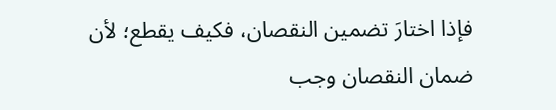فإذا اختارَ تضمين النقصان، فكيف يقطع؛ لأن ضمان النقصان وجب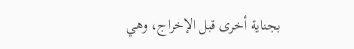بجناية أخرى قبل الإخراج، وهي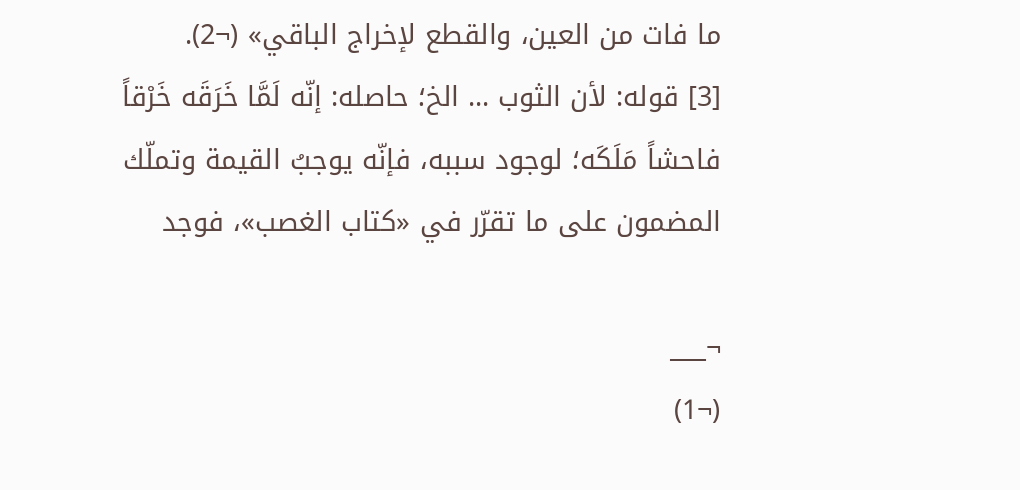ما فات من العين، والقطع لإخراج الباقي» (¬2).
[3] قوله: لأن الثوب ... الخ؛ حاصله: إنّه لَمَّا خَرَقَه خَرْقاً فاحشاً مَلَكَه؛ لوجود سببه، فإنّه يوجبُ القيمة وتملّك المضمون على ما تقرّر في «كتاب الغصب»، فوجد

¬___
(¬1)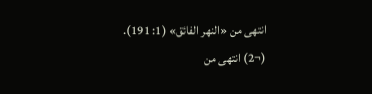انتهى من «النهر الفائق» (1: 191).
(¬2) انتهى من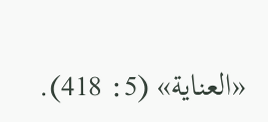«العناية» (5: 418).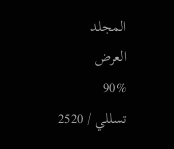المجلد
العرض
90%
تسللي / 2520